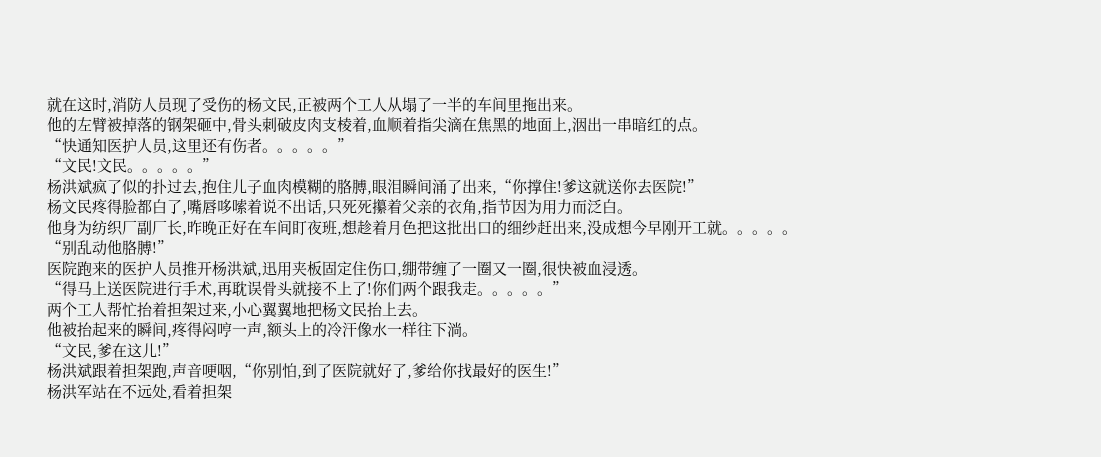就在这时,消防人员现了受伤的杨文民,正被两个工人从塌了一半的车间里拖出来。
他的左臂被掉落的钢架砸中,骨头刺破皮肉支棱着,血顺着指尖滴在焦黑的地面上,洇出一串暗红的点。
“快通知医护人员,这里还有伤者。。。。。”
“文民!文民。。。。。”
杨洪斌疯了似的扑过去,抱住儿子血肉模糊的胳膊,眼泪瞬间涌了出来,“你撑住!爹这就送你去医院!”
杨文民疼得脸都白了,嘴唇哆嗦着说不出话,只死死攥着父亲的衣角,指节因为用力而泛白。
他身为纺织厂副厂长,昨晚正好在车间盯夜班,想趁着月色把这批出口的细纱赶出来,没成想今早刚开工就。。。。。
“别乱动他胳膊!”
医院跑来的医护人员推开杨洪斌,迅用夹板固定住伤口,绷带缠了一圈又一圈,很快被血浸透。
“得马上送医院进行手术,再耽误骨头就接不上了!你们两个跟我走。。。。。”
两个工人帮忙抬着担架过来,小心翼翼地把杨文民抬上去。
他被抬起来的瞬间,疼得闷哼一声,额头上的冷汗像水一样往下淌。
“文民,爹在这儿!”
杨洪斌跟着担架跑,声音哽咽,“你别怕,到了医院就好了,爹给你找最好的医生!”
杨洪军站在不远处,看着担架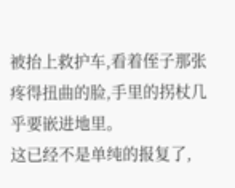被抬上救护车,看着侄子那张疼得扭曲的脸,手里的拐杖几乎要嵌进地里。
这已经不是单纯的报复了,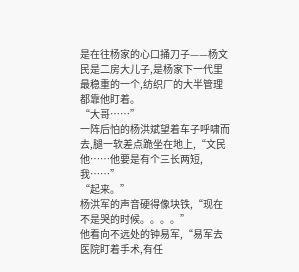是在往杨家的心口捅刀子——杨文民是二房大儿子,是杨家下一代里最稳重的一个,纺织厂的大半管理都靠他盯着。
“大哥……”
一阵后怕的杨洪斌望着车子呼啸而去,腿一软差点跪坐在地上,“文民他……他要是有个三长两短,我……”
“起来。”
杨洪军的声音硬得像块铁,“现在不是哭的时候。。。。”
他看向不远处的钟易军,“易军去医院盯着手术,有任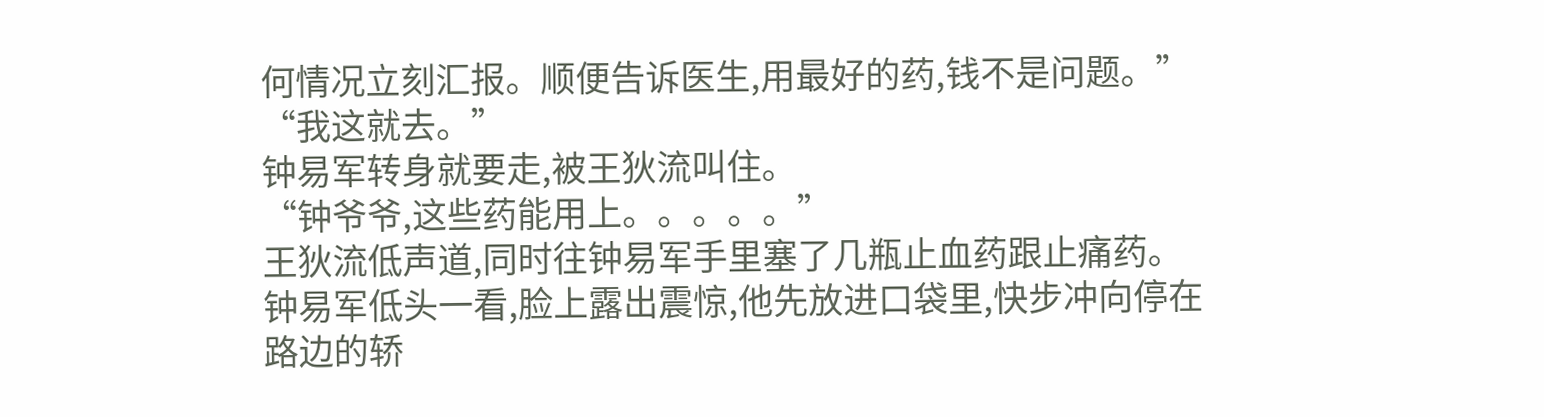何情况立刻汇报。顺便告诉医生,用最好的药,钱不是问题。”
“我这就去。”
钟易军转身就要走,被王狄流叫住。
“钟爷爷,这些药能用上。。。。。”
王狄流低声道,同时往钟易军手里塞了几瓶止血药跟止痛药。
钟易军低头一看,脸上露出震惊,他先放进口袋里,快步冲向停在路边的轿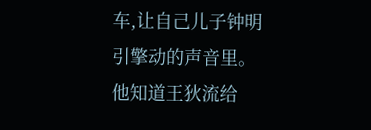车,让自己儿子钟明引擎动的声音里。
他知道王狄流给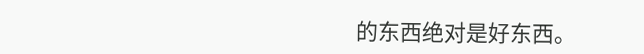的东西绝对是好东西。